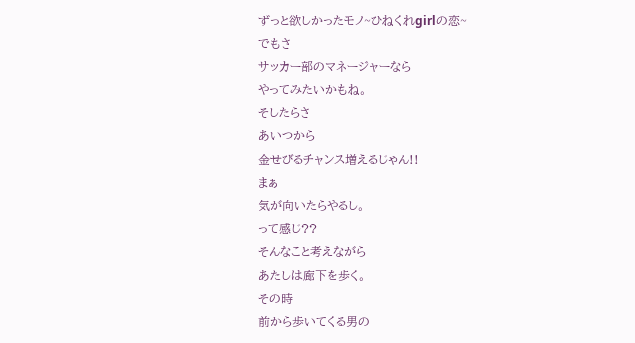ずっと欲しかったモノ~ひねくれgirlの恋~
でもさ
サッカー部のマネージャーなら
やってみたいかもね。
そしたらさ
あいつから
金せびるチャンス増えるじゃん!!
まぁ
気が向いたらやるし。
って感じ??
そんなこと考えながら
あたしは廊下を歩く。
その時
前から歩いてくる男の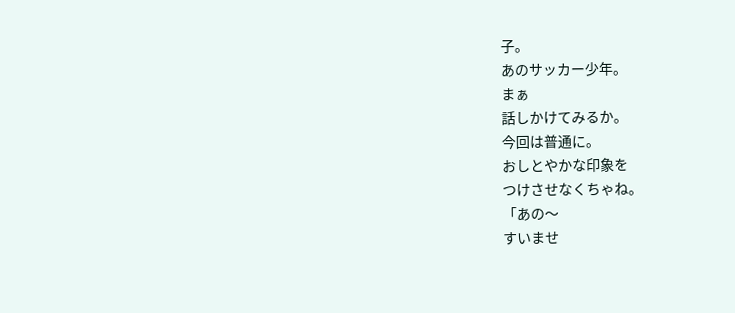子。
あのサッカー少年。
まぁ
話しかけてみるか。
今回は普通に。
おしとやかな印象を
つけさせなくちゃね。
「あの〜
すいませ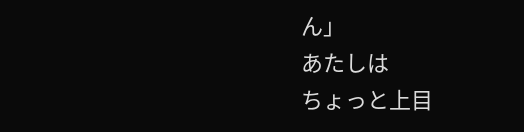ん」
あたしは
ちょっと上目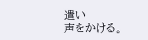遣い
声をかける。